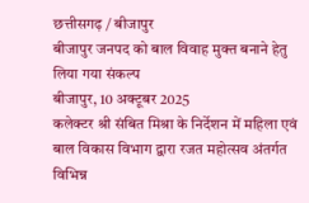छत्तीसगढ़ / बीजापुर
बीजापुर जनपद को बाल विवाह मुक्त बनाने हेतु लिया गया संकल्प
बीजापुर, 10 अक्टूबर 2025
कलेक्टर श्री संबित मिश्रा के निर्देशन में महिला एवं बाल विकास विभाग द्वारा रजत महोत्सव अंतर्गत विभिन्न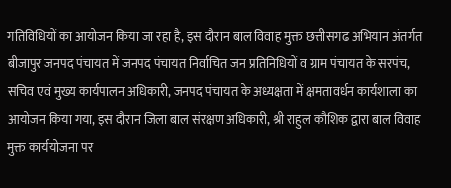गतिविधियों का आयोजन किया जा रहा है, इस दौरान बाल विवाह मुक्त छत्तीसगढ अभियान अंतर्गत बीजापुर जनपद पंचायत में जनपद पंचायत निर्वाचित जन प्रतिनिधियों व ग्राम पंचायत के सरपंच, सचिव एवं मुख्य कार्यपालन अधिकारी, जनपद पंचायत के अध्यक्षता में क्षमतावर्धन कार्यशाला का आयोजन किया गया, इस दौरान जिला बाल संरक्षण अधिकारी, श्री राहुल कौशिक द्वारा बाल विवाह मुक्त कार्ययोजना पर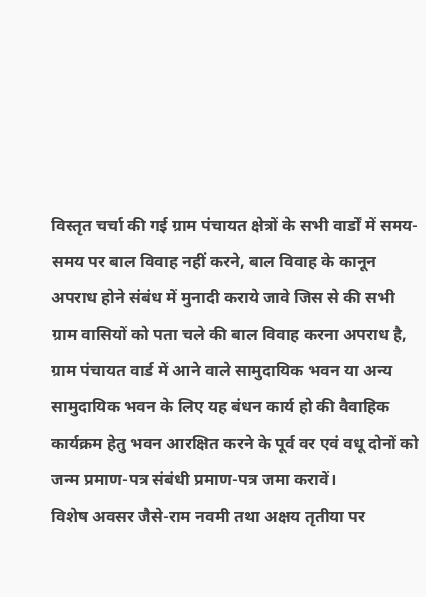विस्तृत चर्चा की गई ग्राम पंचायत क्षेत्रों के सभी वार्डों में समय-समय पर बाल विवाह नहीं करने, बाल विवाह के कानून अपराध होने संबंध में मुनादी कराये जावे जिस से की सभी ग्राम वासियों को पता चले की बाल विवाह करना अपराध है, ग्राम पंचायत वार्ड में आने वाले सामुदायिक भवन या अन्य सामुदायिक भवन के लिए यह बंधन कार्य हो की वैवाहिक कार्यक्रम हेतु भवन आरक्षित करने के पूर्व वर एवं वधू दोनों को जन्म प्रमाण-पत्र संबंधी प्रमाण-पत्र जमा करावें।
विशेष अवसर जैसे-राम नवमी तथा अक्षय तृतीया पर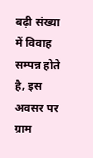बढ़ी संख्या में विवाह सम्पन्न होते है, इस अवसर पर ग्राम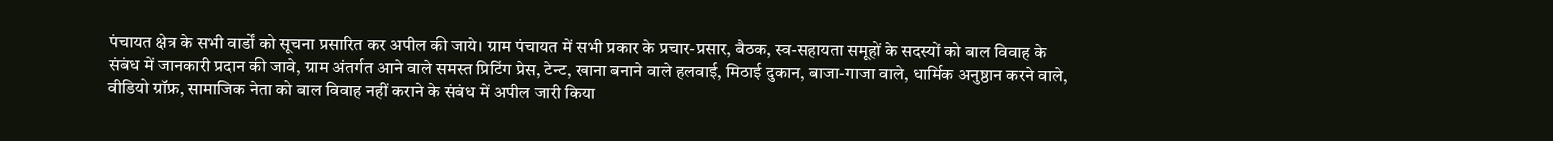पंचायत क्षेत्र के सभी वार्डों को सूचना प्रसारित कर अपील की जाये। ग्राम पंचायत में सभी प्रकार के प्रचार-प्रसार, बैठक, स्व-सहायता समूहों के सदस्यों को बाल विवाह के संबंध में जानकारी प्रदान की जावे, ग्राम अंतर्गत आने वाले समस्त प्रिटिंग प्रेस, टेन्ट, खाना बनाने वाले हलवाई, मिठाई दुकान, बाजा-गाजा वाले, धार्मिक अनुष्ठान करने वाले, वीडियो ग्रॉफ्र, सामाजिक नेता को बाल विवाह नहीं कराने के संबंध में अपील जारी किया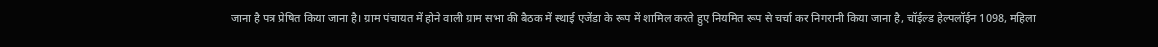जाना है पत्र प्रेषित किया जाना है। ग्राम पंचायत में होने वाली ग्राम सभा की बैठक में स्थाई एजेंडा के रूप में शामिल करते हुए नियमित रूप से चर्चा कर निगरानी किया जाना है, चॉईल्ड हेल्पलॉईन 1098, महिला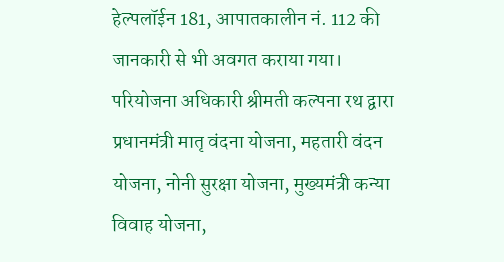हेल्पलॉईन 181, आपातकालीन नं. 112 की जानकारी से भी अवगत कराया गया।
परियोजना अधिकारी श्रीमती कल्पना रथ द्वारा प्रधानमंत्री मातृ वंदना योजना, महतारी वंदन योजना, नोनी सुरक्षा योजना, मुख्यमंत्री कन्या विवाह योजना,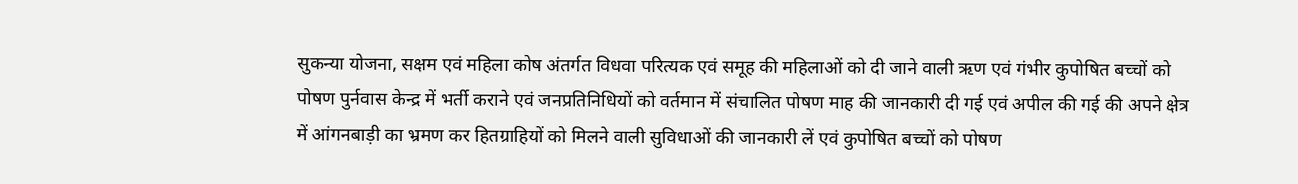सुकन्या योजना, सक्षम एवं महिला कोष अंतर्गत विधवा परित्यक एवं समूह की महिलाओं को दी जाने वाली ऋण एवं गंभीर कुपोषित बच्चों को पोषण पुर्नवास केन्द्र में भर्ती कराने एवं जनप्रतिनिधियों को वर्तमान में संचालित पोषण माह की जानकारी दी गई एवं अपील की गई की अपने क्षेत्र में आंगनबाड़ी का भ्रमण कर हितग्राहियों को मिलने वाली सुविधाओं की जानकारी लें एवं कुपोषित बच्चों को पोषण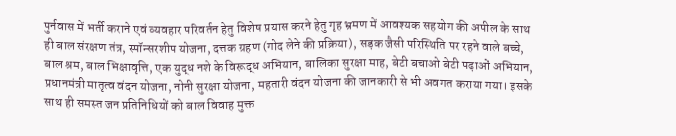पुर्नवास में भर्ती कराने एवं व्यवहार परिवर्तन हेतु विशेष प्रयास करने हेतु गृह भ्रमण में आवश्यक सहयोग की अपील के साथ ही बाल संरक्षण तंत्र, स्पॉन्सरशीप योजना, दत्तक ग्रहण (गोद लेने की प्रक्रिया), सड़क जैसी परिस्थिति पर रहने वाले बच्चे, बाल श्रम, बाल भिक्षावृत्ति, एक युद्ध नशे के विरूद्ध अभियान, बालिका सुरक्षा माह, बेटी बचाओ बेटी पढ़ाओं अभियान, प्रधानमंत्री मातृत्व वंदन योजना, नोनी सुरक्षा योजना, महतारी वंदन योजना की जानकारी से भी अवगत कराया गया। इसके साथ ही समस्त जन प्रतिनिधियों को बाल विवाह मुक्त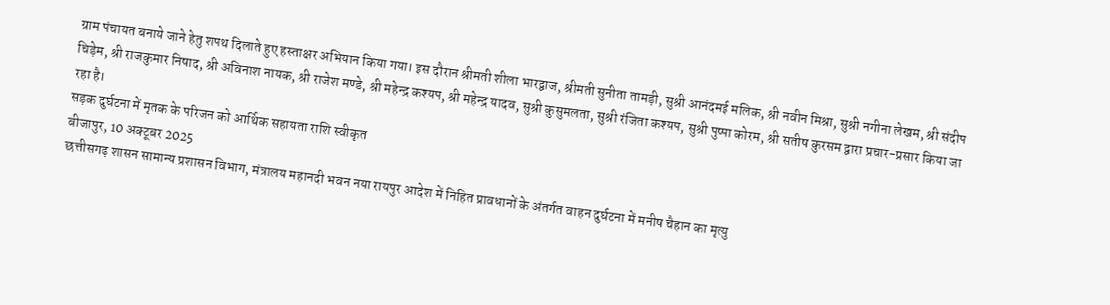ग्राम पंचायत बनाये जाने हेतु शपथ दिलाते हुए हस्ताक्षर अभियान किया गया। इस दौरान श्रीमती शीला भारद्वाज, श्रीमती सुनीता तामड़ी, सुश्री आनंदमई मलिक, श्री नवीन मिश्रा, सुश्री नगीना लेखम, श्री संदीप चिड़ेम, श्री राजकुमार निषाद, श्री अविनाश नायक, श्री राजेश मण्डे, श्री महेन्द्र कश्यप, श्री महेन्द्र यादव, सुश्री कुसुमलता, सुश्री रंजिता कश्यप, सुश्री पुष्पा कोरम, श्री सतीष कुरसम द्वारा प्रचार-प्रसार किया जा रहा है।
सड़क दुर्घटना में मृतक के परिजन को आर्थिक सहायता राशि स्वीकृत
बीजापुर, 10 अक्टूबर 2025
छत्तीसगढ़ शासन सामान्य प्रशासन विभाग, मंत्रालय महानदी भवन नया रायपुर आदेश में निहित प्रावधानों के अंतर्गत वाहन दुर्घटना में मनीष चैहान का मृत्यु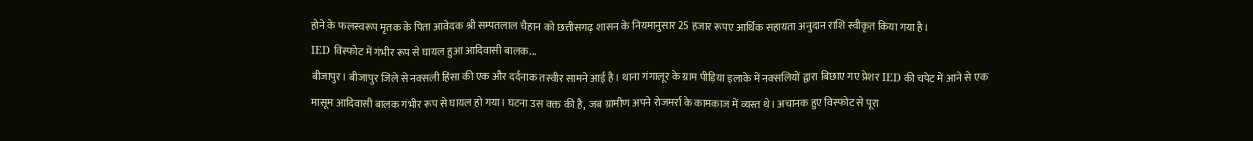होने के फलस्वरूप मृतक के पिता आवेदक श्री सम्पतलाल चैहान को छत्तीसगढ़ शासन के नियमानुसार 25 हजार रूपए आर्थिक सहायता अनुदान राशि स्वीकृत किया गया है।
IED विस्फोट में गंभीर रूप से घायल हुआ आदिवासी बालक...
बीजापुर। बीजापुर जिले से नक्सली हिंसा की एक और दर्दनाक तस्वीर सामने आई है। थाना गंगालूर के ग्राम पीड़िया इलाके में नक्सलियों द्वारा बिछाए गए प्रेशर IED की चपेट में आने से एक मासूम आदिवासी बालक गंभीर रूप से घायल हो गया। घटना उस वक्त की है, जब ग्रामीण अपने रोजमर्रा के कामकाज में व्यस्त थे। अचानक हुए विस्फोट से पूरा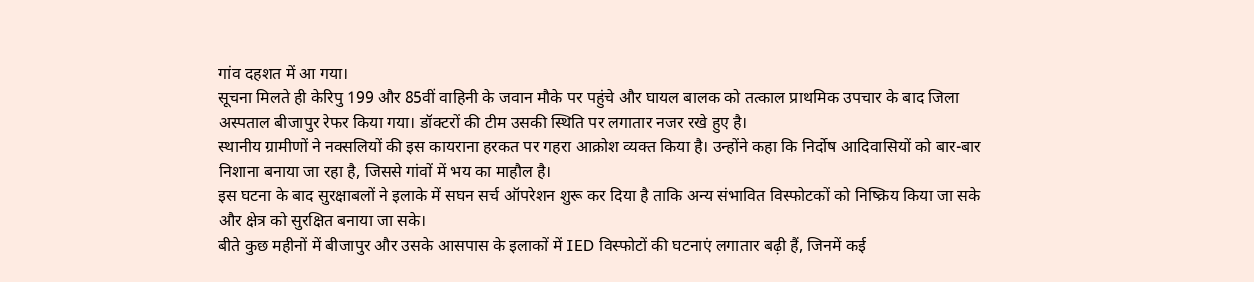गांव दहशत में आ गया।
सूचना मिलते ही केरिपु 199 और 85वीं वाहिनी के जवान मौके पर पहुंचे और घायल बालक को तत्काल प्राथमिक उपचार के बाद जिला अस्पताल बीजापुर रेफर किया गया। डॉक्टरों की टीम उसकी स्थिति पर लगातार नजर रखे हुए है।
स्थानीय ग्रामीणों ने नक्सलियों की इस कायराना हरकत पर गहरा आक्रोश व्यक्त किया है। उन्होंने कहा कि निर्दोष आदिवासियों को बार-बार निशाना बनाया जा रहा है, जिससे गांवों में भय का माहौल है।
इस घटना के बाद सुरक्षाबलों ने इलाके में सघन सर्च ऑपरेशन शुरू कर दिया है ताकि अन्य संभावित विस्फोटकों को निष्क्रिय किया जा सके और क्षेत्र को सुरक्षित बनाया जा सके।
बीते कुछ महीनों में बीजापुर और उसके आसपास के इलाकों में IED विस्फोटों की घटनाएं लगातार बढ़ी हैं, जिनमें कई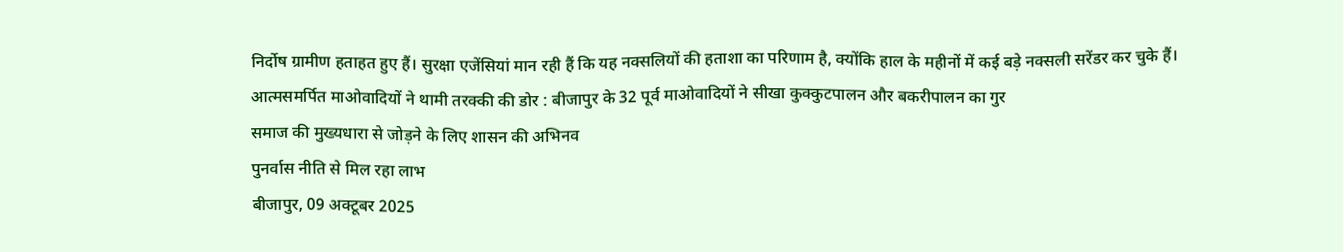निर्दोष ग्रामीण हताहत हुए हैं। सुरक्षा एजेंसियां मान रही हैं कि यह नक्सलियों की हताशा का परिणाम है, क्योंकि हाल के महीनों में कई बड़े नक्सली सरेंडर कर चुके हैं।
आत्मसमर्पित माओवादियों ने थामी तरक्की की डोर : बीजापुर के 32 पूर्व माओवादियों ने सीखा कुक्कुटपालन और बकरीपालन का गुर
समाज की मुख्यधारा से जोड़ने के लिए शासन की अभिनव
पुनर्वास नीति से मिल रहा लाभ
बीजापुर, 09 अक्टूबर 2025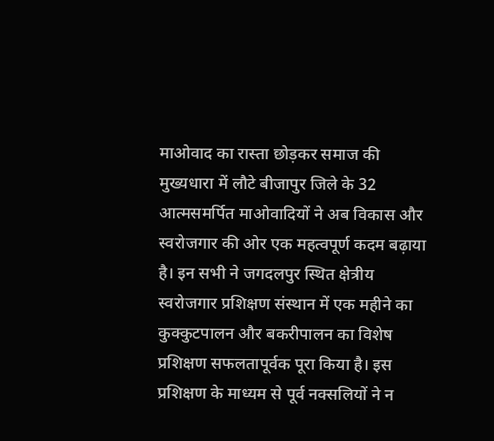माओवाद का रास्ता छोड़कर समाज की मुख्यधारा में लौटे बीजापुर जिले के 32 आत्मसमर्पित माओवादियों ने अब विकास और स्वरोजगार की ओर एक महत्वपूर्ण कदम बढ़ाया है। इन सभी ने जगदलपुर स्थित क्षेत्रीय स्वरोजगार प्रशिक्षण संस्थान में एक महीने का कुक्कुटपालन और बकरीपालन का विशेष प्रशिक्षण सफलतापूर्वक पूरा किया है। इस प्रशिक्षण के माध्यम से पूर्व नक्सलियों ने न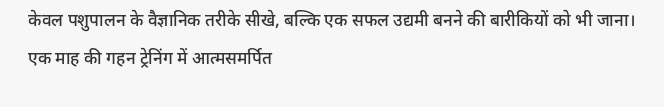केवल पशुपालन के वैज्ञानिक तरीके सीखे, बल्कि एक सफल उद्यमी बनने की बारीकियों को भी जाना। एक माह की गहन ट्रेनिंग में आत्मसमर्पित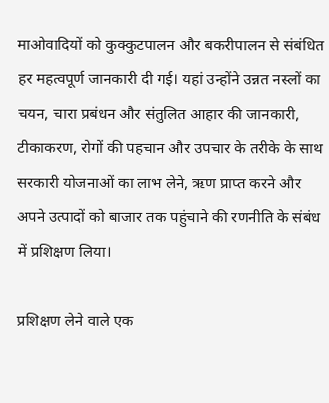माओवादियों को कुक्कुटपालन और बकरीपालन से संबंधित हर महत्वपूर्ण जानकारी दी गई। यहां उन्होंने उन्नत नस्लों का चयन, चारा प्रबंधन और संतुलित आहार की जानकारी, टीकाकरण, रोगों की पहचान और उपचार के तरीके के साथ सरकारी योजनाओं का लाभ लेने, ऋण प्राप्त करने और अपने उत्पादों को बाजार तक पहुंचाने की रणनीति के संबंध में प्रशिक्षण लिया।

प्रशिक्षण लेने वाले एक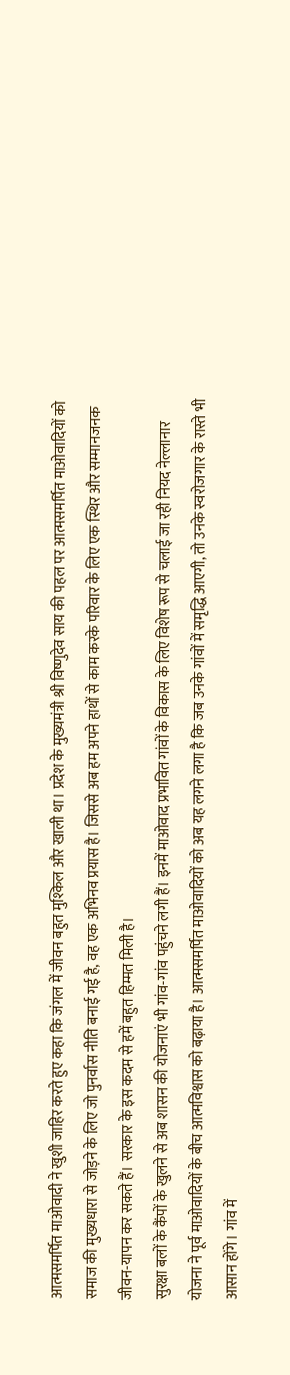आत्मसमर्पित माओवादी ने खुशी जाहिर करते हुए कहा कि जंगल में जीवन बहुत मुश्किल और खाली था। प्रदेश के मुख्यमंत्री श्री विष्णुदेव साय की पहल पर आत्मसमर्पित माओवादियों को समाज की मुख्यधारा से जोड़ने के लिए जो पुनर्वास नीति बनाई गई है, वह एक अभिनव प्रयास है। जिससे अब हम अपने हाथों से काम करके परिवार के लिए एक स्थिर और सम्मानजनक जीवन-यापन कर सकते हैं। सरकार के इस कदम से हमें बहुत हिम्मत मिली है।
सुरक्षा बलों के कैंपों के खुलने से अब शासन की योजनाएं भी गांव-गांव पहुंचने लगी हैं। इनमें माओवाद प्रभावित गांवों के विकास के लिए विशेष रूप से चलाई जा रही नियद नेल्लानार योजना ने पूर्व माओवादियों के बीच आत्मविश्वास को बढ़ाया है। आत्मसमर्पित माओवादियों को अब यह लगने लगा है कि जब उनके गांवों में समृद्धि आएगी, तो उनके स्वरोजगार के रास्ते भी आसान होंगे। गांव में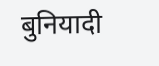बुनियादी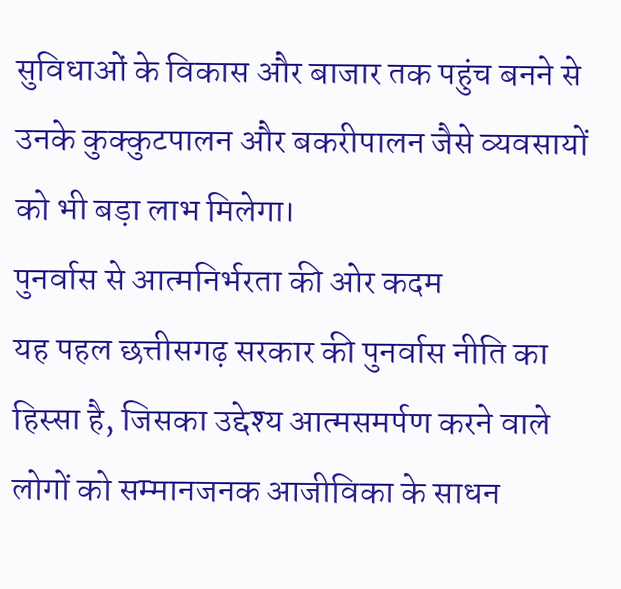सुविधाओं के विकास और बाजार तक पहुंच बनने से उनके कुक्कुटपालन और बकरीपालन जैसे व्यवसायों को भी बड़ा लाभ मिलेगा।
पुनर्वास से आत्मनिर्भरता की ओर कदम
यह पहल छत्तीसगढ़ सरकार की पुनर्वास नीति का हिस्सा है, जिसका उद्देश्य आत्मसमर्पण करने वाले लोगों को सम्मानजनक आजीविका के साधन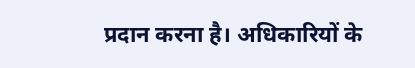प्रदान करना है। अधिकारियों के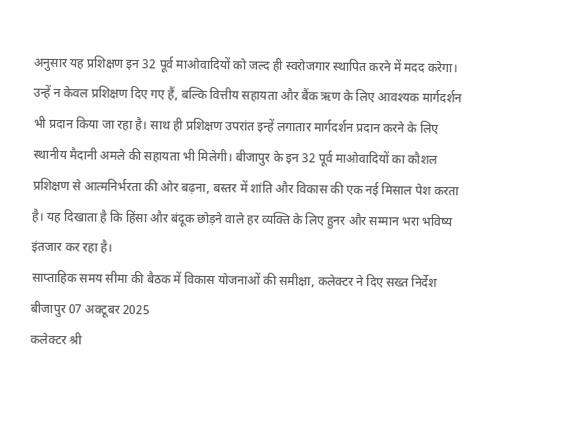अनुसार यह प्रशिक्षण इन 32 पूर्व माओवादियों को जल्द ही स्वरोजगार स्थापित करने में मदद करेगा। उन्हें न केवल प्रशिक्षण दिए गए हैं, बल्कि वित्तीय सहायता और बैंक ऋण के लिए आवश्यक मार्गदर्शन भी प्रदान किया जा रहा है। साथ ही प्रशिक्षण उपरांत इन्हें लगातार मार्गदर्शन प्रदान करने के लिए स्थानीय मैदानी अमले की सहायता भी मिलेगी। बीजापुर के इन 32 पूर्व माओवादियों का कौशल प्रशिक्षण से आत्मनिर्भरता की ओर बढ़ना, बस्तर में शांति और विकास की एक नई मिसाल पेश करता है। यह दिखाता है कि हिंसा और बंदूक छोड़ने वाले हर व्यक्ति के लिए हुनर और सम्मान भरा भविष्य इंतजार कर रहा है।
साप्ताहिक समय सीमा की बैठक में विकास योजनाओं की समीक्षा, कलेक्टर ने दिए सख्त निर्देश
बीजापुर 07 अक्टूबर 2025
कलेक्टर श्री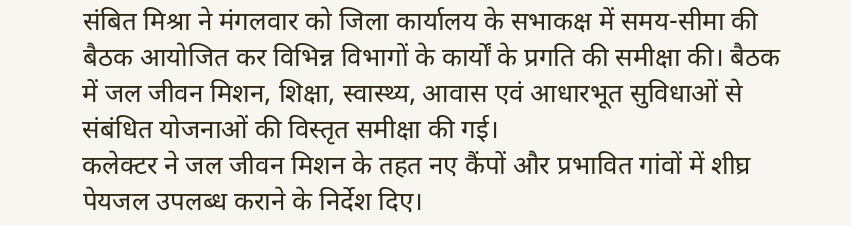संबित मिश्रा ने मंगलवार को जिला कार्यालय के सभाकक्ष में समय-सीमा की बैठक आयोजित कर विभिन्न विभागों के कार्यों के प्रगति की समीक्षा की। बैठक में जल जीवन मिशन, शिक्षा, स्वास्थ्य, आवास एवं आधारभूत सुविधाओं से संबंधित योजनाओं की विस्तृत समीक्षा की गई।
कलेक्टर ने जल जीवन मिशन के तहत नए कैंपों और प्रभावित गांवों में शीघ्र पेयजल उपलब्ध कराने के निर्देश दिए।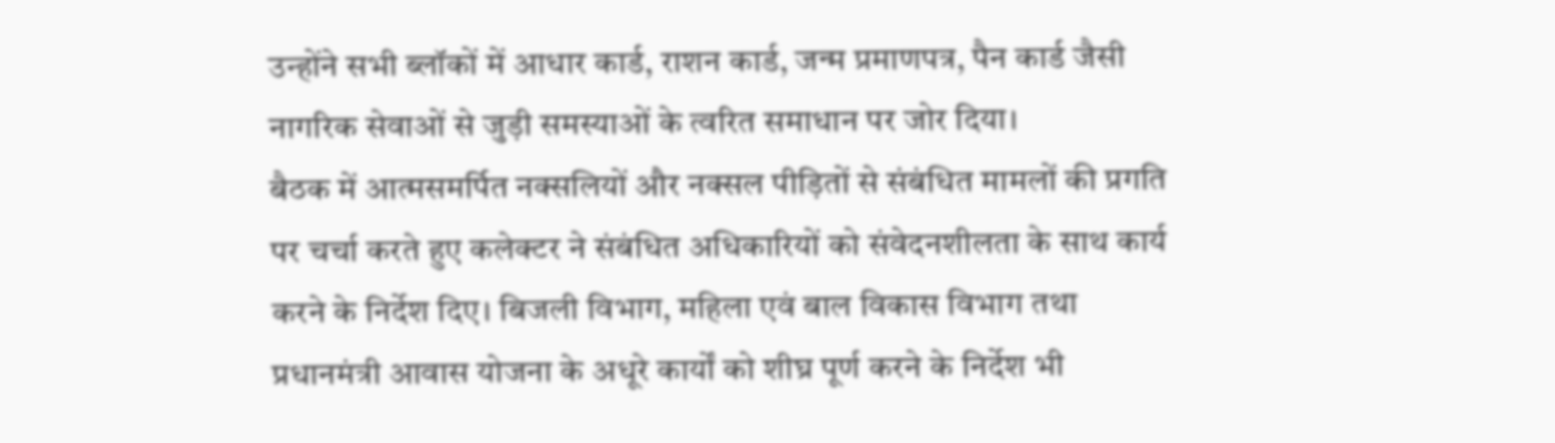उन्होंने सभी ब्लॉकों में आधार कार्ड, राशन कार्ड, जन्म प्रमाणपत्र, पैन कार्ड जैसी नागरिक सेवाओं से जुड़ी समस्याओं के त्वरित समाधान पर जोर दिया।
बैठक में आत्मसमर्पित नक्सलियों और नक्सल पीड़ितों से संबंधित मामलों की प्रगति पर चर्चा करते हुए कलेक्टर ने संबंधित अधिकारियों को संवेदनशीलता के साथ कार्य करने के निर्देश दिए। बिजली विभाग, महिला एवं बाल विकास विभाग तथा प्रधानमंत्री आवास योजना के अधूरे कार्यों को शीघ्र पूर्ण करने के निर्देश भी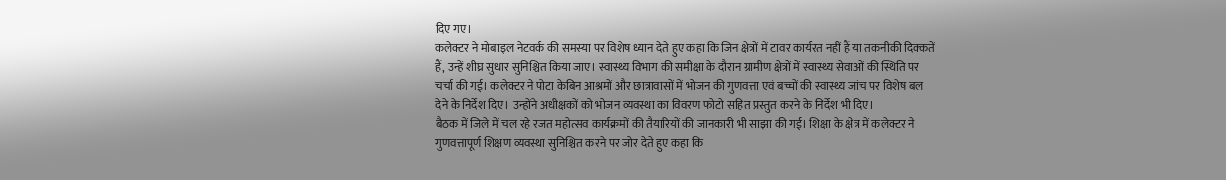दिए गए।
कलेक्टर ने मोबाइल नेटवर्क की समस्या पर विशेष ध्यान देते हुए कहा कि जिन क्षेत्रों में टावर कार्यरत नहीं हैं या तकनीकी दिक्कतें हैं, उन्हें शीघ्र सुधार सुनिश्चित किया जाए। स्वास्थ्य विभाग की समीक्षा के दौरान ग्रामीण क्षेत्रों में स्वास्थ्य सेवाओं की स्थिति पर चर्चा की गई। कलेक्टर ने पोटा केबिन आश्रमों और छात्रावासों में भोजन की गुणवत्ता एवं बच्चों की स्वास्थ्य जांच पर विशेष बल देने के निर्देश दिए। उन्होंने अधीक्षकों को भोजन व्यवस्था का विवरण फोटो सहित प्रस्तुत करने के निर्देश भी दिए।
बैठक में जिले में चल रहे रजत महोत्सव कार्यक्रमों की तैयारियों की जानकारी भी साझा की गई। शिक्षा के क्षेत्र में कलेक्टर ने गुणवत्तापूर्ण शिक्षण व्यवस्था सुनिश्चित करने पर जोर देते हुए कहा कि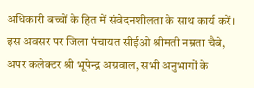अधिकारी बच्चों के हित में संवेदनशीलता के साथ कार्य करें।
इस अवसर पर जिला पंचायत सीईओ श्रीमती नम्रता चैबे, अपर कलेक्टर श्री भूपेन्द्र अग्रवाल, सभी अनुभागों के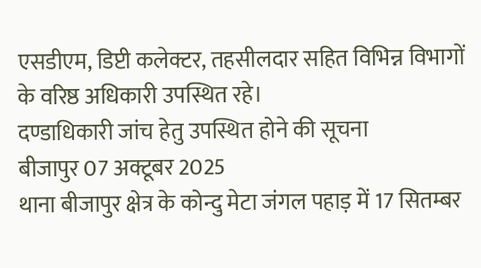एसडीएम, डिप्टी कलेक्टर, तहसीलदार सहित विभिन्न विभागों के वरिष्ठ अधिकारी उपस्थित रहे।
दण्डाधिकारी जांच हेतु उपस्थित होने की सूचना
बीजापुर 07 अक्टूबर 2025
थाना बीजापुर क्षेत्र के कोन्दु मेटा जंगल पहाड़ में 17 सितम्बर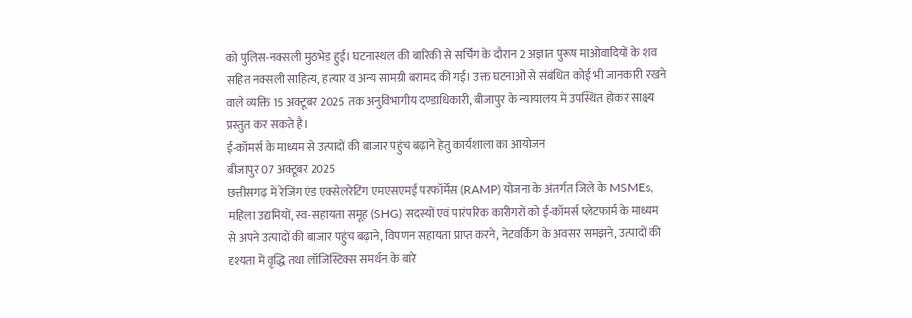को पुलिस-नक्सली मुठभेड़ हुई। घटनास्थल की बारिकी से सर्चिंग के दौरान 2 अज्ञात पुरूष माओवादियों के शव सहित नक्सली साहित्य, हत्यार व अन्य सामग्री बरामद की गई। उक्त घटनाओं से संबंधित कोई भी जानकारी रखने वाले व्यक्ति 15 अक्टूबर 2025 तक अनुविभागीय दण्डाधिकारी, बीजापुर के न्यायालय में उपस्थित होकर साक्ष्य प्रस्तुत कर सकते है।
ई-कॉमर्स के माध्यम से उत्पादों की बाजार पहुंच बढ़ाने हेतु कार्यशाला का आयोजन
बीजापुर 07 अक्टूबर 2025
छत्तीसगढ़ में रेजिंग एंड एक्सेलरेटिंग एमएसएमई परफॉर्मेंस (RAMP) योजना के अंतर्गत जिले के MSMEs, महिला उद्यमियों, स्व-सहायता समूह (SHG) सदस्यों एवं पारंपरिक कारीगरों को ई-कॉमर्स प्लेटफार्म के माध्यम से अपने उत्पादों की बाजार पहुंच बढ़ाने, विपणन सहायता प्राप्त करने, नेटवर्किंग के अवसर समझने, उत्पादों की दृश्यता में वृद्धि तथा लॉजिस्टिक्स समर्थन के बारे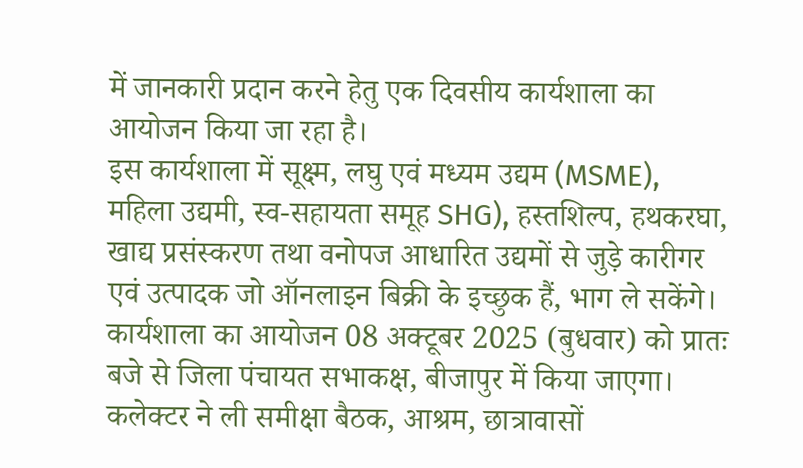में जानकारी प्रदान करने हेतु एक दिवसीय कार्यशाला का आयोजन किया जा रहा है।
इस कार्यशाला में सूक्ष्म, लघु एवं मध्यम उद्यम (MSME), महिला उद्यमी, स्व-सहायता समूह SHG), हस्तशिल्प, हथकरघा, खाद्य प्रसंस्करण तथा वनोपज आधारित उद्यमों से जुड़े कारीगर एवं उत्पादक जो ऑनलाइन बिक्री के इच्छुक हैं, भाग ले सकेंगे। कार्यशाला का आयोजन 08 अक्टूबर 2025 (बुधवार) को प्रातः बजे से जिला पंचायत सभाकक्ष, बीजापुर में किया जाएगा।
कलेक्टर ने ली समीक्षा बैठक, आश्रम, छात्रावासों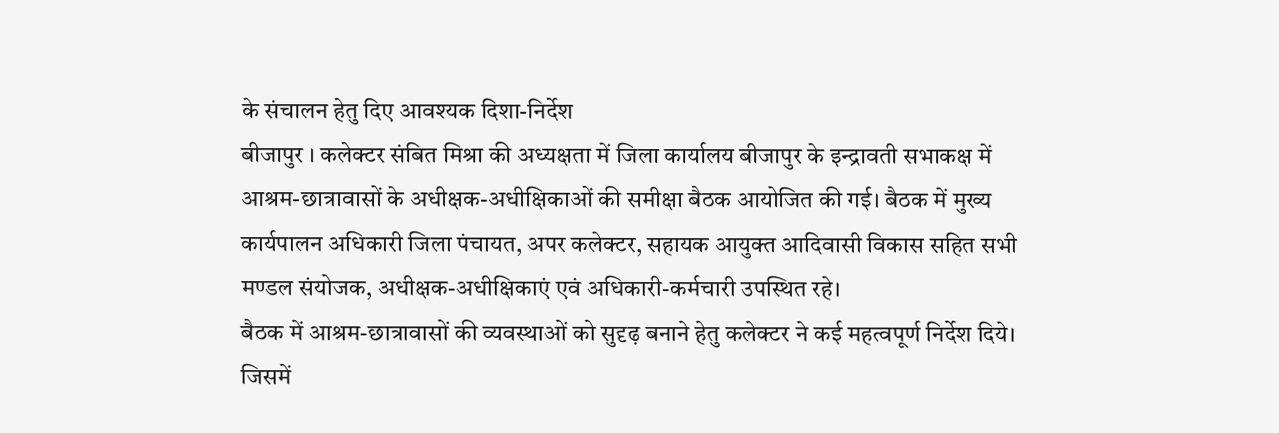के संचालन हेतु दिए आवश्यक दिशा-निर्देश
बीजापुर । कलेक्टर संबित मिश्रा की अध्यक्षता में जिला कार्यालय बीजापुर के इन्द्रावती सभाकक्ष में आश्रम-छात्रावासों के अधीक्षक-अधीक्षिकाओं की समीक्षा बैठक आयोजित की गई। बैठक में मुख्य कार्यपालन अधिकारी जिला पंचायत, अपर कलेक्टर, सहायक आयुक्त आदिवासी विकास सहित सभी मण्डल संयोजक, अधीक्षक-अधीक्षिकाएं एवं अधिकारी-कर्मचारी उपस्थित रहे।
बैठक में आश्रम-छात्रावासों की व्यवस्थाओं को सुदृढ़ बनाने हेतु कलेक्टर ने कई महत्वपूर्ण निर्देश दिये। जिसमें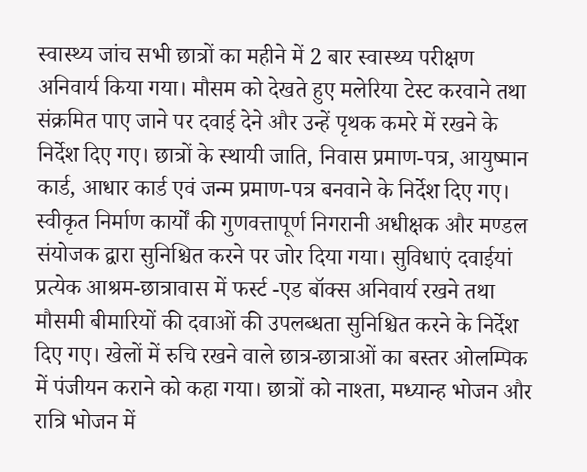स्वास्थ्य जांच सभी छात्रों का महीने में 2 बार स्वास्थ्य परीक्षण अनिवार्य किया गया। मौसम को देखते हुए मलेरिया टेस्ट करवाने तथा संक्रमित पाए जाने पर दवाई देने और उन्हें पृथक कमरे में रखने के निर्देश दिए गए। छात्रों के स्थायी जाति, निवास प्रमाण-पत्र, आयुष्मान कार्ड, आधार कार्ड एवं जन्म प्रमाण-पत्र बनवाने के निर्देश दिए गए। स्वीकृत निर्माण कार्यों की गुणवत्तापूर्ण निगरानी अधीक्षक और मण्डल संयोजक द्वारा सुनिश्चित करने पर जोर दिया गया। सुविधाएं दवाईयां प्रत्येक आश्रम-छात्रावास में फर्स्ट -एड बॉक्स अनिवार्य रखने तथा मौसमी बीमारियों की दवाओं की उपलब्धता सुनिश्चित करने के निर्देश दिए गए। खेलों में रुचि रखने वाले छात्र-छात्राओं का बस्तर ओलम्पिक में पंजीयन कराने को कहा गया। छात्रों को नाश्ता, मध्यान्ह भोजन और रात्रि भोजन में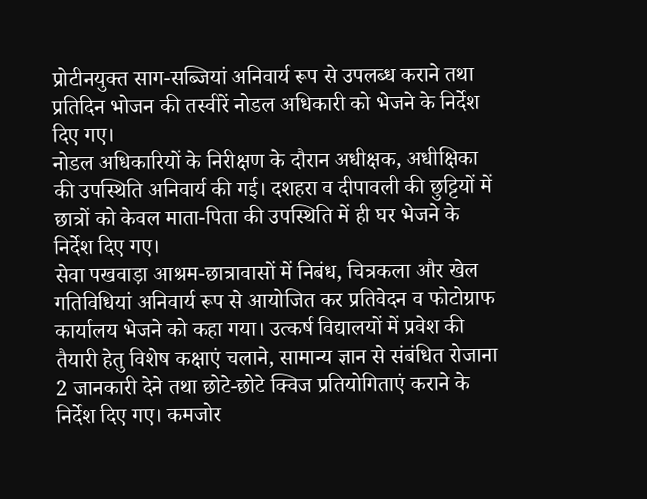प्रोटीनयुक्त साग-सब्जियां अनिवार्य रूप से उपलब्ध कराने तथा प्रतिदिन भोजन की तस्वीरें नोडल अधिकारी को भेजने के निर्देश दिए गए।
नोडल अधिकारियों के निरीक्षण के दौरान अधीक्षक, अधीक्षिका की उपस्थिति अनिवार्य की गई। दशहरा व दीपावली की छुट्टियों में छात्रों को केवल माता-पिता की उपस्थिति में ही घर भेजने के निर्देश दिए गए।
सेवा पखवाड़ा आश्रम-छात्रावासों में निबंध, चित्रकला और खेल गतिविधियां अनिवार्य रूप से आयोजित कर प्रतिवेदन व फोटोग्राफ कार्यालय भेजने को कहा गया। उत्कर्ष विद्यालयों में प्रवेश की तैयारी हेतु विशेष कक्षाएं चलाने, सामान्य ज्ञान से संबंधित रोजाना 2 जानकारी देने तथा छोटे-छोटे क्विज प्रतियोगिताएं कराने के निर्देश दिए गए। कमजोर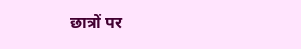छात्रों पर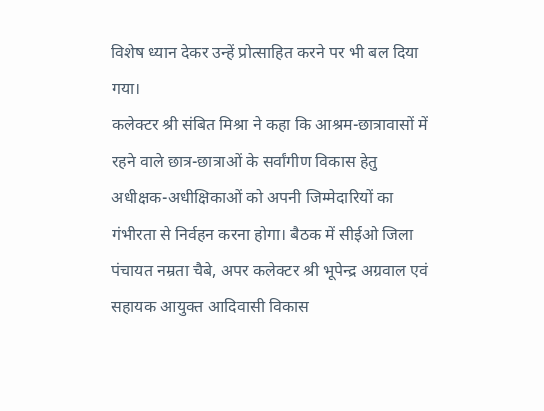विशेष ध्यान देकर उन्हें प्रोत्साहित करने पर भी बल दिया गया।
कलेक्टर श्री संबित मिश्रा ने कहा कि आश्रम-छात्रावासों में रहने वाले छात्र-छात्राओं के सर्वांगीण विकास हेतु अधीक्षक-अधीक्षिकाओं को अपनी जिम्मेदारियों का गंभीरता से निर्वहन करना होगा। बैठक में सीईओ जिला पंचायत नम्रता चैबे, अपर कलेक्टर श्री भूपेन्द्र अग्रवाल एवं सहायक आयुक्त आदिवासी विकास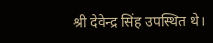श्री देवेन्द्र सिंह उपस्थित थे।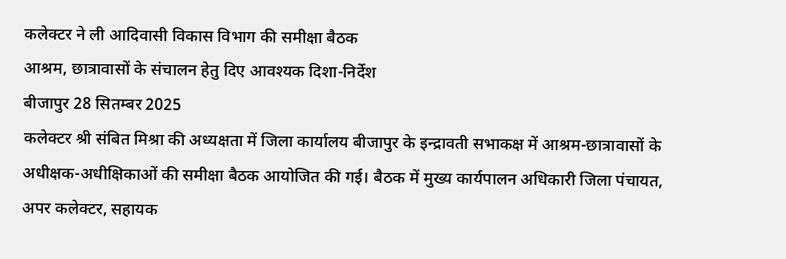कलेक्टर ने ली आदिवासी विकास विभाग की समीक्षा बैठक
आश्रम, छात्रावासों के संचालन हेतु दिए आवश्यक दिशा-निर्देश
बीजापुर 28 सितम्बर 2025
कलेक्टर श्री संबित मिश्रा की अध्यक्षता में जिला कार्यालय बीजापुर के इन्द्रावती सभाकक्ष में आश्रम-छात्रावासों के अधीक्षक-अधीक्षिकाओं की समीक्षा बैठक आयोजित की गई। बैठक में मुख्य कार्यपालन अधिकारी जिला पंचायत, अपर कलेक्टर, सहायक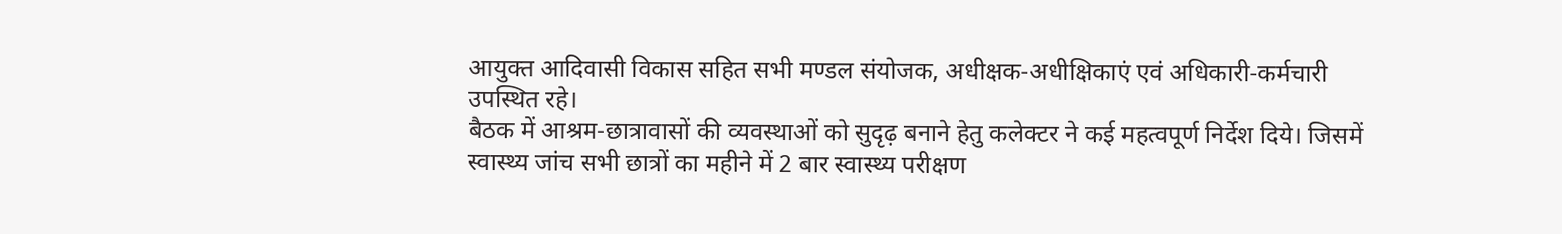आयुक्त आदिवासी विकास सहित सभी मण्डल संयोजक, अधीक्षक-अधीक्षिकाएं एवं अधिकारी-कर्मचारी उपस्थित रहे।
बैठक में आश्रम-छात्रावासों की व्यवस्थाओं को सुदृढ़ बनाने हेतु कलेक्टर ने कई महत्वपूर्ण निर्देश दिये। जिसमें स्वास्थ्य जांच सभी छात्रों का महीने में 2 बार स्वास्थ्य परीक्षण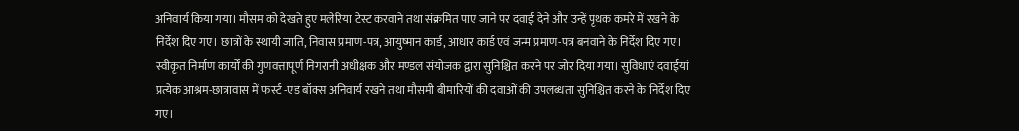अनिवार्य किया गया। मौसम को देखते हुए मलेरिया टेस्ट करवाने तथा संक्रमित पाए जाने पर दवाई देने और उन्हें पृथक कमरे में रखने के निर्देश दिए गए। छात्रों के स्थायी जाति, निवास प्रमाण-पत्र, आयुष्मान कार्ड, आधार कार्ड एवं जन्म प्रमाण-पत्र बनवाने के निर्देश दिए गए। स्वीकृत निर्माण कार्यों की गुणवत्तापूर्ण निगरानी अधीक्षक और मण्डल संयोजक द्वारा सुनिश्चित करने पर जोर दिया गया। सुविधाएं दवाईयां प्रत्येक आश्रम-छात्रावास में फर्स्ट -एड बॉक्स अनिवार्य रखने तथा मौसमी बीमारियों की दवाओं की उपलब्धता सुनिश्चित करने के निर्देश दिए गए।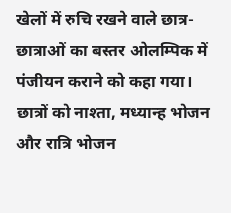खेलों में रुचि रखने वाले छात्र-छात्राओं का बस्तर ओलम्पिक में पंजीयन कराने को कहा गया। छात्रों को नाश्ता, मध्यान्ह भोजन और रात्रि भोजन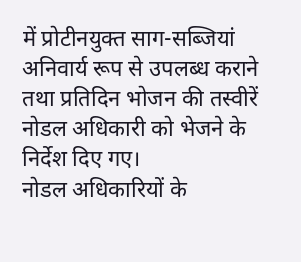में प्रोटीनयुक्त साग-सब्जियां अनिवार्य रूप से उपलब्ध कराने तथा प्रतिदिन भोजन की तस्वीरें नोडल अधिकारी को भेजने के निर्देश दिए गए।
नोडल अधिकारियों के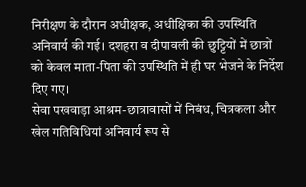निरीक्षण के दौरान अधीक्षक, अधीक्षिका की उपस्थिति अनिवार्य की गई। दशहरा व दीपावली की छुट्टियों में छात्रों को केवल माता-पिता की उपस्थिति में ही घर भेजने के निर्देश दिए गए।
सेवा पखवाड़ा आश्रम-छात्रावासों में निबंध, चित्रकला और खेल गतिविधियां अनिवार्य रूप से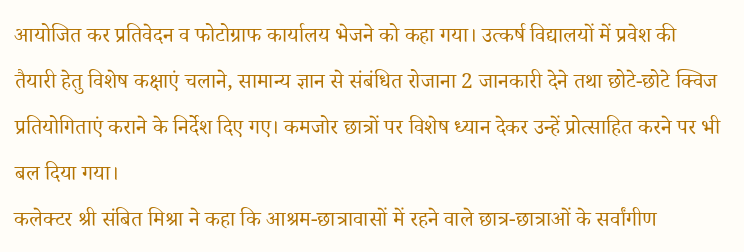आयोजित कर प्रतिवेदन व फोटोग्राफ कार्यालय भेजने को कहा गया। उत्कर्ष विद्यालयों में प्रवेश की तैयारी हेतु विशेष कक्षाएं चलाने, सामान्य ज्ञान से संबंधित रोजाना 2 जानकारी देने तथा छोटे-छोटे क्विज प्रतियोगिताएं कराने के निर्देश दिए गए। कमजोर छात्रों पर विशेष ध्यान देकर उन्हें प्रोत्साहित करने पर भी बल दिया गया।
कलेक्टर श्री संबित मिश्रा ने कहा कि आश्रम-छात्रावासों में रहने वाले छात्र-छात्राओं के सर्वांगीण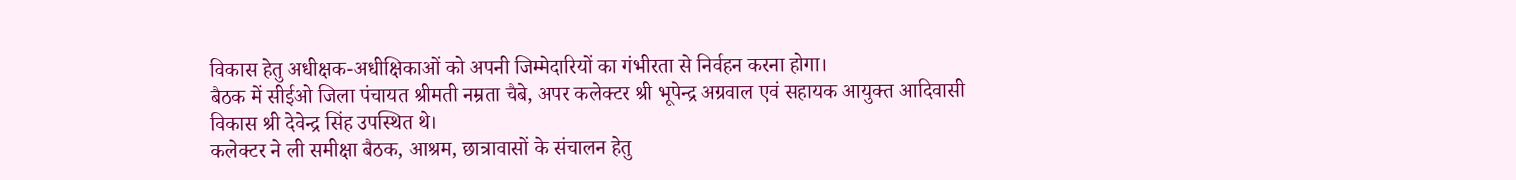विकास हेतु अधीक्षक-अधीक्षिकाओं को अपनी जिम्मेदारियों का गंभीरता से निर्वहन करना होगा।
बैठक में सीईओ जिला पंचायत श्रीमती नम्रता चैबे, अपर कलेक्टर श्री भूपेन्द्र अग्रवाल एवं सहायक आयुक्त आदिवासी विकास श्री देवेन्द्र सिंह उपस्थित थे।
कलेक्टर ने ली समीक्षा बैठक, आश्रम, छात्रावासों के संचालन हेतु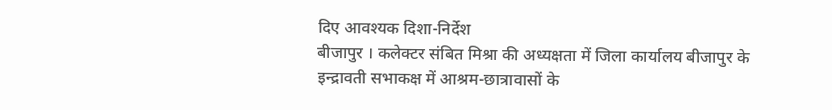दिए आवश्यक दिशा-निर्देश
बीजापुर । कलेक्टर संबित मिश्रा की अध्यक्षता में जिला कार्यालय बीजापुर के इन्द्रावती सभाकक्ष में आश्रम-छात्रावासों के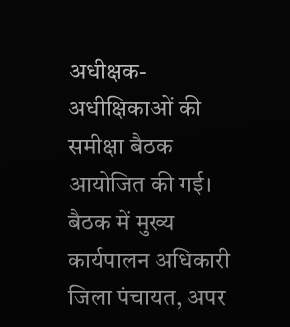अधीक्षक-अधीक्षिकाओं की समीक्षा बैठक आयोजित की गई। बैठक में मुख्य कार्यपालन अधिकारी जिला पंचायत, अपर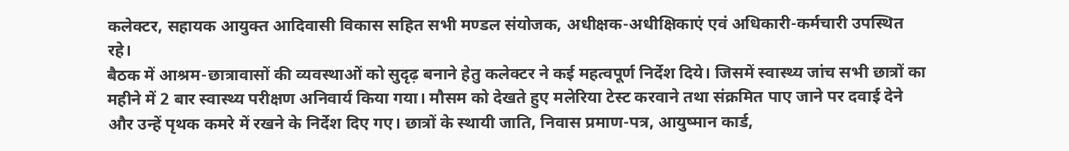कलेक्टर, सहायक आयुक्त आदिवासी विकास सहित सभी मण्डल संयोजक, अधीक्षक-अधीक्षिकाएं एवं अधिकारी-कर्मचारी उपस्थित रहे।
बैठक में आश्रम-छात्रावासों की व्यवस्थाओं को सुदृढ़ बनाने हेतु कलेक्टर ने कई महत्वपूर्ण निर्देश दिये। जिसमें स्वास्थ्य जांच सभी छात्रों का महीने में 2 बार स्वास्थ्य परीक्षण अनिवार्य किया गया। मौसम को देखते हुए मलेरिया टेस्ट करवाने तथा संक्रमित पाए जाने पर दवाई देने और उन्हें पृथक कमरे में रखने के निर्देश दिए गए। छात्रों के स्थायी जाति, निवास प्रमाण-पत्र, आयुष्मान कार्ड,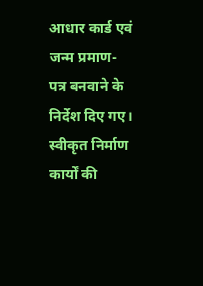आधार कार्ड एवं जन्म प्रमाण-पत्र बनवाने के निर्देश दिए गए। स्वीकृत निर्माण कार्यों की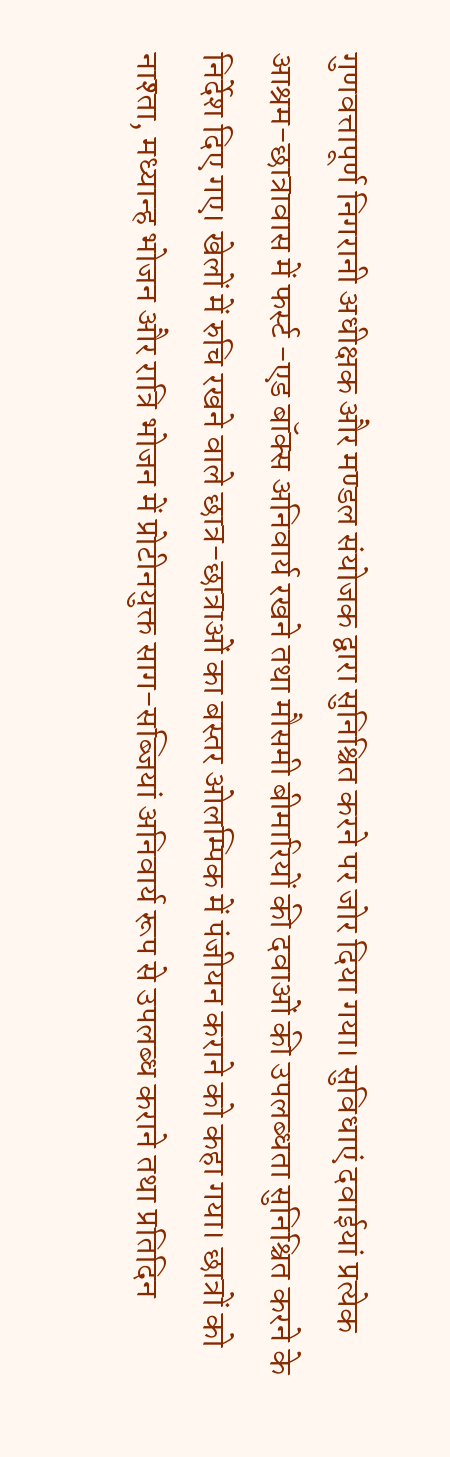गुणवत्तापूर्ण निगरानी अधीक्षक और मण्डल संयोजक द्वारा सुनिश्चित करने पर जोर दिया गया। सुविधाएं दवाईयां प्रत्येक आश्रम-छात्रावास में फर्स्ट -एड बॉक्स अनिवार्य रखने तथा मौसमी बीमारियों की दवाओं की उपलब्धता सुनिश्चित करने के निर्देश दिए गए। खेलों में रुचि रखने वाले छात्र-छात्राओं का बस्तर ओलम्पिक में पंजीयन कराने को कहा गया। छात्रों को नाश्ता, मध्यान्ह भोजन और रात्रि भोजन में प्रोटीनयुक्त साग-सब्जियां अनिवार्य रूप से उपलब्ध कराने तथा प्रतिदिन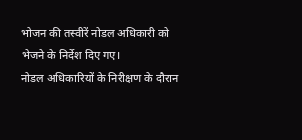भोजन की तस्वीरें नोडल अधिकारी को भेजने के निर्देश दिए गए।
नोडल अधिकारियों के निरीक्षण के दौरान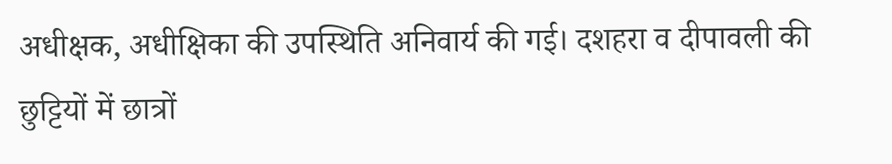अधीक्षक, अधीक्षिका की उपस्थिति अनिवार्य की गई। दशहरा व दीपावली की छुट्टियों में छात्रों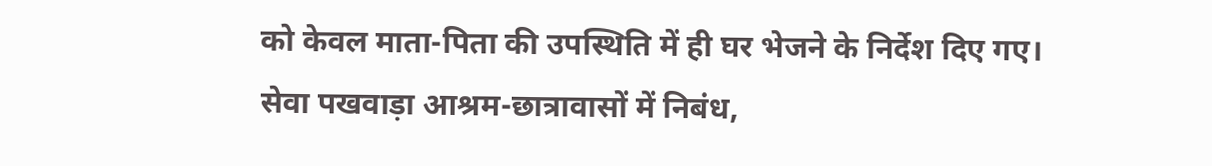को केवल माता-पिता की उपस्थिति में ही घर भेजने के निर्देश दिए गए।
सेवा पखवाड़ा आश्रम-छात्रावासों में निबंध,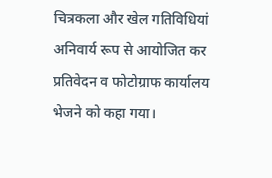चित्रकला और खेल गतिविधियां अनिवार्य रूप से आयोजित कर प्रतिवेदन व फोटोग्राफ कार्यालय भेजने को कहा गया।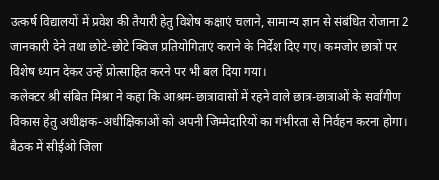उत्कर्ष विद्यालयों में प्रवेश की तैयारी हेतु विशेष कक्षाएं चलाने, सामान्य ज्ञान से संबंधित रोजाना 2 जानकारी देने तथा छोटे-छोटे क्विज प्रतियोगिताएं कराने के निर्देश दिए गए। कमजोर छात्रों पर विशेष ध्यान देकर उन्हें प्रोत्साहित करने पर भी बल दिया गया।
कलेक्टर श्री संबित मिश्रा ने कहा कि आश्रम-छात्रावासों में रहने वाले छात्र-छात्राओं के सर्वांगीण विकास हेतु अधीक्षक-अधीक्षिकाओं को अपनी जिम्मेदारियों का गंभीरता से निर्वहन करना होगा। बैठक में सीईओ जिला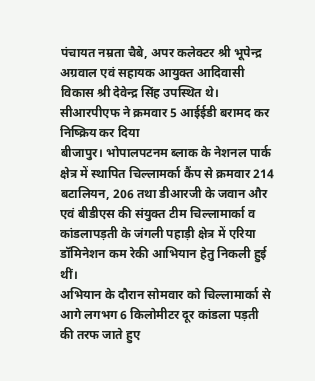पंचायत नम्रता चैबे, अपर कलेक्टर श्री भूपेन्द्र अग्रवाल एवं सहायक आयुक्त आदिवासी विकास श्री देवेन्द्र सिंह उपस्थित थे।
सीआरपीएफ ने क्रमवार 5 आईईडी बरामद कर निष्क्रिय कर दिया
बीजापुर। भोपालपटनम ब्लाक के नेशनल पार्क क्षेत्र में स्थापित चिल्लामर्का कैंप से क्रमवार 214 बटालियन, 206 तथा डीआरजी के जवान और एवं बीडीएस की संयुक्त टीम चिल्लामार्का व कांडलापड़ती के जंगली पहाड़ी क्षेत्र में एरिया डॉमिनेशन कम रेकी आभियान हेतु निकली हुई थीं।
अभियान के दौरान सोमवार को चिल्लामार्का से आगे लगभग 6 किलोमीटर दूर कांडला पड़ती की तरफ जाते हुए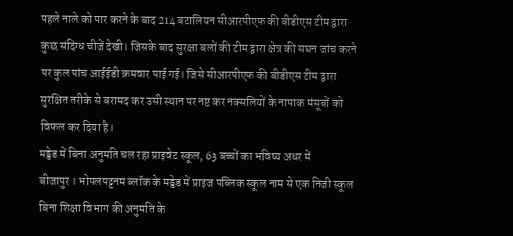पहले नाले को पार करने के बाद 214 बटालियन सीआरपीएफ की बीडीएस टीम द्वारा कुछ संदिग्ध चीजें देखी। जिसके बाद सुरक्षा बलों की टीम द्वारा क्षेत्र की सघन जांच करने पर कुल पांच आईईडी क्रमवार पाई गई। जिसे सीआरपीएफ की बीडीएस टीम द्वारा सुरक्षित तरीके से बरामद कर उसी स्थान पर नष्ट कर नक्सलियों के नापाक मंसूबों को विफल कर दिया है।
मड्डेड में बिना अनुमति चल रहा प्राइवेट स्कूल, 63 बच्चों का भविष्य अधर में
बीजापुर । भोपलपट्टनम ब्लॉक के मड्डेड में प्राइज पब्लिक स्कूल नाम से एक निजी स्कूल बिना शिक्षा विभाग की अनुमति के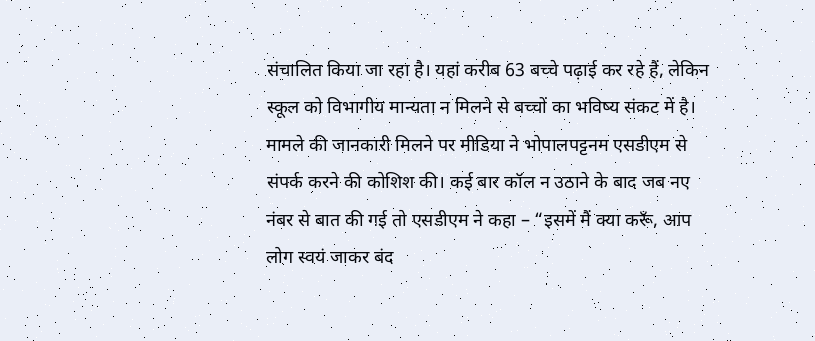संचालित किया जा रहा है। यहां करीब 63 बच्चे पढ़ाई कर रहे हैं, लेकिन स्कूल को विभागीय मान्यता न मिलने से बच्चों का भविष्य संकट में है।
मामले की जानकारी मिलने पर मीडिया ने भोपालपट्टनम एसडीएम से संपर्क करने की कोशिश की। कई बार कॉल न उठाने के बाद जब नए नंबर से बात की गई तो एसडीएम ने कहा – “इसमें मैं क्या करूँ, आप लोग स्वयं जाकर बंद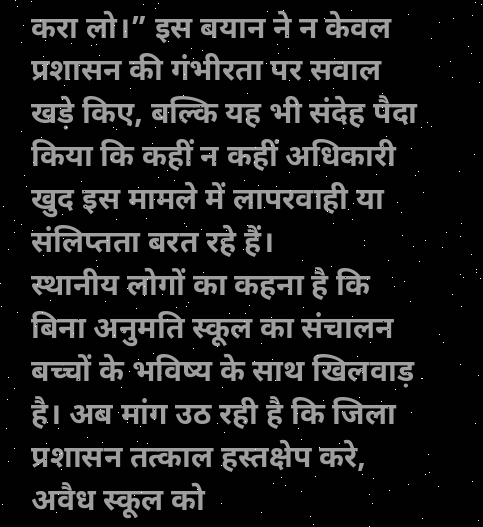करा लो।” इस बयान ने न केवल प्रशासन की गंभीरता पर सवाल खड़े किए, बल्कि यह भी संदेह पैदा किया कि कहीं न कहीं अधिकारी खुद इस मामले में लापरवाही या संलिप्तता बरत रहे हैं।
स्थानीय लोगों का कहना है कि बिना अनुमति स्कूल का संचालन बच्चों के भविष्य के साथ खिलवाड़ है। अब मांग उठ रही है कि जिला प्रशासन तत्काल हस्तक्षेप करे, अवैध स्कूल को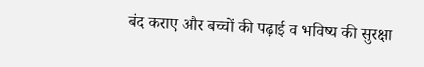बंद कराए और बच्चों की पढ़ाई व भविष्य की सुरक्षा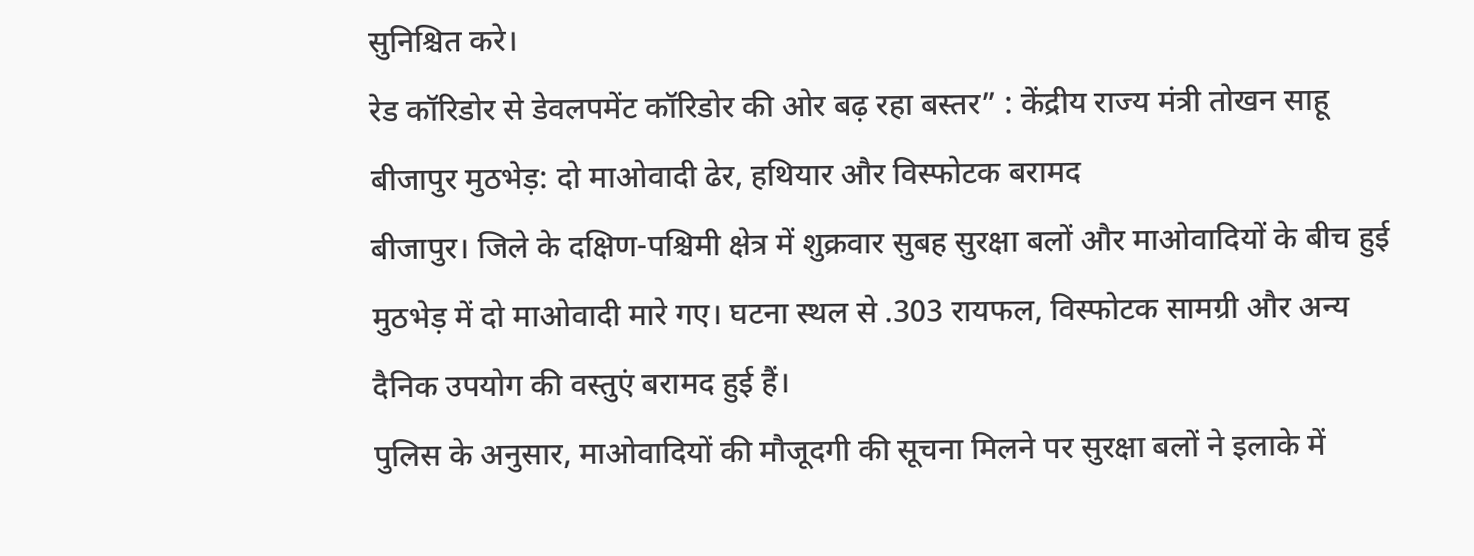सुनिश्चित करे।
रेड कॉरिडोर से डेवलपमेंट कॉरिडोर की ओर बढ़ रहा बस्तर” : केंद्रीय राज्य मंत्री तोखन साहू
बीजापुर मुठभेड़: दो माओवादी ढेर, हथियार और विस्फोटक बरामद
बीजापुर। जिले के दक्षिण-पश्चिमी क्षेत्र में शुक्रवार सुबह सुरक्षा बलों और माओवादियों के बीच हुई मुठभेड़ में दो माओवादी मारे गए। घटना स्थल से .303 रायफल, विस्फोटक सामग्री और अन्य दैनिक उपयोग की वस्तुएं बरामद हुई हैं।
पुलिस के अनुसार, माओवादियों की मौजूदगी की सूचना मिलने पर सुरक्षा बलों ने इलाके में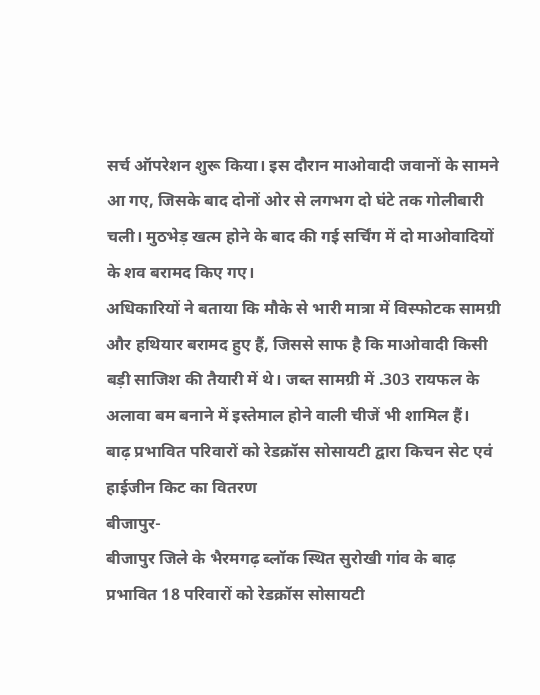सर्च ऑपरेशन शुरू किया। इस दौरान माओवादी जवानों के सामने आ गए, जिसके बाद दोनों ओर से लगभग दो घंटे तक गोलीबारी चली। मुठभेड़ खत्म होने के बाद की गई सर्चिंग में दो माओवादियों के शव बरामद किए गए।
अधिकारियों ने बताया कि मौके से भारी मात्रा में विस्फोटक सामग्री और हथियार बरामद हुए हैं, जिससे साफ है कि माओवादी किसी बड़ी साजिश की तैयारी में थे। जब्त सामग्री में .303 रायफल के अलावा बम बनाने में इस्तेमाल होने वाली चीजें भी शामिल हैं।
बाढ़ प्रभावित परिवारों को रेडक्रॉस सोसायटी द्वारा किचन सेट एवं हाईजीन किट का वितरण
बीजापुर-
बीजापुर जिले के भैरमगढ़ ब्लॉक स्थित सुरोखी गांव के बाढ़ प्रभावित 18 परिवारों को रेडक्रॉस सोसायटी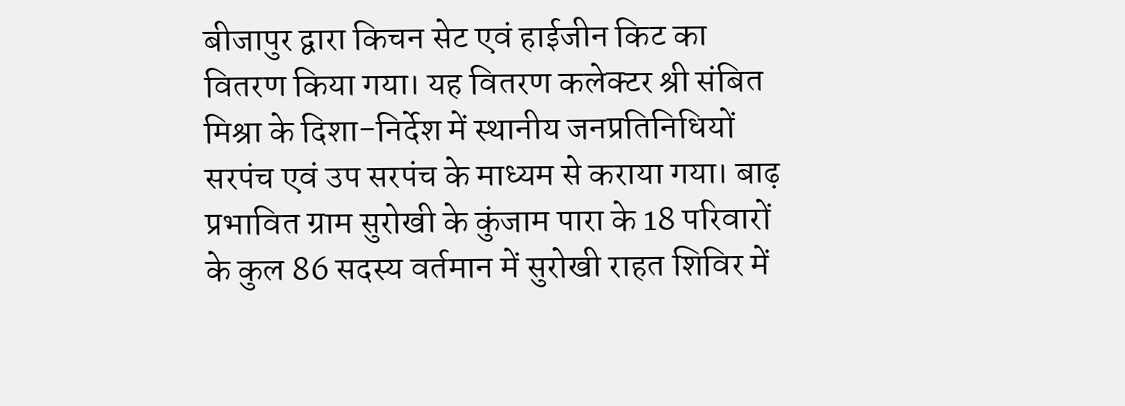बीजापुर द्वारा किचन सेट एवं हाईजीन किट का वितरण किया गया। यह वितरण कलेक्टर श्री संबित मिश्रा के दिशा-निर्देश में स्थानीय जनप्रतिनिधियों सरपंच एवं उप सरपंच के माध्यम से कराया गया। बाढ़ प्रभावित ग्राम सुरोखी के कुंजाम पारा के 18 परिवारों के कुल 86 सदस्य वर्तमान में सुरोखी राहत शिविर में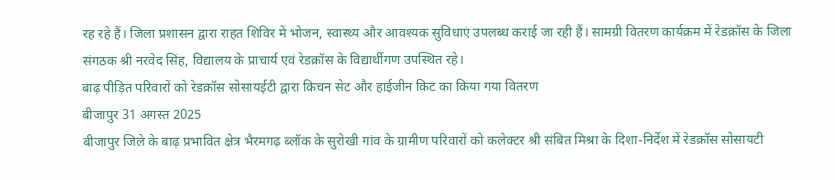रह रहे हैं। जिला प्रशासन द्वारा राहत शिविर में भोजन, स्वास्थ्य और आवश्यक सुविधाएं उपलब्ध कराई जा रही हैं। सामग्री वितरण कार्यक्रम में रेडक्रॉस के जिला संगठक श्री नरवेद सिंह, विद्यालय के प्राचार्य एवं रेडक्रॉस के विद्यार्थीगण उपस्थित रहे।
बाढ़ पीड़ित परिवारों को रेडक्रॉस सोसायईटी द्वारा किचन सेट और हाईजीन किट का किया गया वितरण
बीजापुर 31 अगस्त 2025
बीजापुर जिले के बाढ़ प्रभावित क्षेत्र भैरमगढ़ ब्लॉक के सुरोखी गांव के ग्रामीण परिवारों को कलेक्टर श्री संबित मिश्रा के दिशा-निर्देश में रेडक्रॉस सोसायटी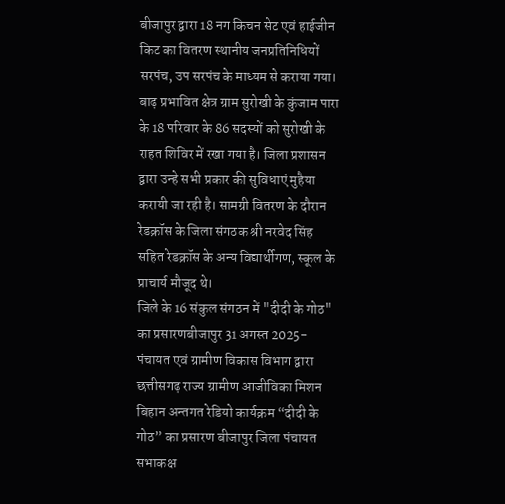बीजापुर द्वारा 18 नग किचन सेट एवं हाईजीन किट का वितरण स्थानीय जनप्रतिनिधियों सरपंच, उप सरपंच के माध्यम से कराया गया।
बाढ़ प्रभावित क्षेत्र ग्राम सुरोखी के कुंजाम पारा के 18 परिवार के 86 सदस्यों को सुरोखी के राहत शिविर में रखा गया है। जिला प्रशासन द्वारा उन्हे सभी प्रकार की सुविधाएं मुहैया करायी जा रही है। सामग्री वितरण के दौरान रेडक्रॉस के जिला संगठक श्री नरवेद सिंह सहित रेडक्रॉस के अन्य विद्यार्थीगण, स्कूल के प्राचार्य मौजूद थे।
जिले के 16 संकुल संगठन में "दीदी के गोठ" का प्रसारणबीजापुर 31 अगस्त 2025-पंचायत एवं ग्रामीण विकास विभाग द्वारा छत्तीसगढ़ राज्य ग्रामीण आजीविका मिशन बिहान अन्तगत रेडियो कार्यक्रम “दीदी के गोठ” का प्रसारण बीजापुर जिला पंचायत सभाकक्ष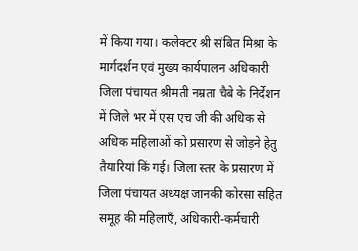में किया गया। कलेक्टर श्री संबित मिश्रा के मार्गदर्शन एवं मुख्य कार्यपालन अधिकारी जिला पंचायत श्रीमती नम्रता चैबे के निर्देशन में जिले भर में एस एच जी की अधिक से अधिक महिलाओं को प्रसारण से जोड़ने हेतु तैयारियां किं गई। जिला स्तर के प्रसारण में जिला पंचायत अध्यक्ष जानकी कोरसा सहित समूह की महिलाएँ, अधिकारी-कर्मचारी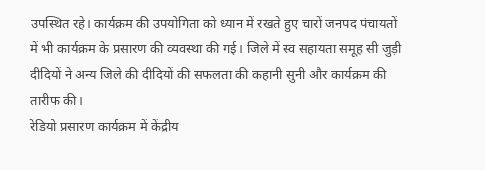उपस्थित रहे। कार्यक्रम की उपयोगिता को ध्यान में रखते हुए चारों जनपद पंचायतों में भी कार्यक्रम के प्रसारण की व्यवस्था की गई। जिले में स्व सहायता समूह सी जुड़ी दीदियों ने अन्य जिले की दीदियों की सफलता की कहानी सुनी और कार्यक्रम की तारीफ की।
रेडियो प्रसारण कार्यक्रम में केंद्रीय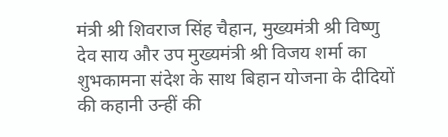मंत्री श्री शिवराज सिंह चैहान, मुख्यमंत्री श्री विष्णु देव साय और उप मुख्यमंत्री श्री विजय शर्मा का शुभकामना संदेश के साथ बिहान योजना के दीदियों की कहानी उन्हीं की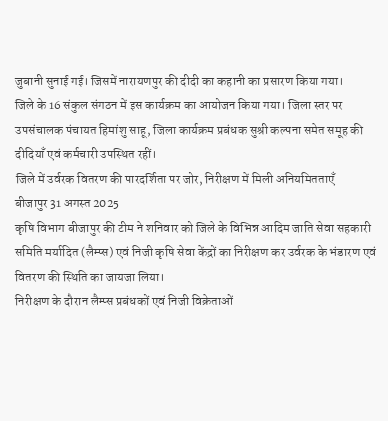जुबानी सुनाई गई। जिसमें नारायणपुर की दीदी का कहानी का प्रसारण किया गया।
जिले के 16 संकुल संगठन में इस कार्यक्रम का आयोजन किया गया। जिला स्तर पर उपसंचालक पंचायत हिमांशु साहू, जिला कार्यक्रम प्रबंधक सुश्री कल्पना समेत समूह की दीदियाँ एवं कर्मचारी उपस्थित रहीं।
जिले में उर्वरक वितरण की पारदर्शिता पर जोर, निरीक्षण में मिली अनियमितताएँ
बीजापुर 31 अगस्त 2025
कृषि विभाग बीजापुर की टीम ने शनिवार को जिले के विभिन्न आदिम जाति सेवा सहकारी समिति मर्यादित (लैम्प्स) एवं निजी कृषि सेवा केंद्रों का निरीक्षण कर उर्वरक के भंडारण एवं वितरण की स्थिति का जायजा लिया।
निरीक्षण के दौरान लैम्प्स प्रबंधकों एवं निजी विक्रेताओं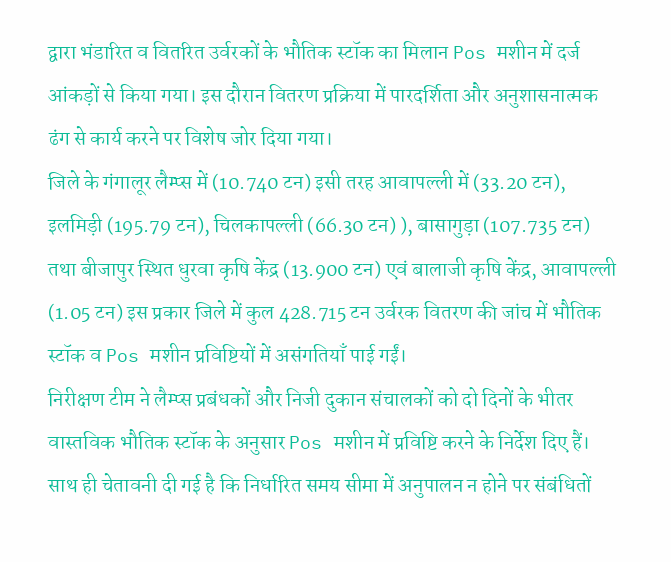द्वारा भंडारित व वितरित उर्वरकों के भौतिक स्टॉक का मिलान Pos मशीन में दर्ज आंकड़ों से किया गया। इस दौरान वितरण प्रक्रिया में पारदर्शिता और अनुशासनात्मक ढंग से कार्य करने पर विशेष जोर दिया गया।
जिले के गंगालूर लैम्प्स में (10.740 टन) इसी तरह आवापल्ली में (33.20 टन), इलमिड़ी (195.79 टन), चिलकापल्ली (66.30 टन) ), बासागुड़ा (107.735 टन) तथा बीजापुर स्थित धुरवा कृषि केंद्र (13.900 टन) एवं बालाजी कृषि केंद्र, आवापल्ली (1.05 टन) इस प्रकार जिले में कुल 428.715 टन उर्वरक वितरण की जांच में भौतिक स्टॉक व Pos मशीन प्रविष्टियों में असंगतियाँ पाई गईं।
निरीक्षण टीम ने लैम्प्स प्रबंधकों और निजी दुकान संचालकों को दो दिनों के भीतर वास्तविक भौतिक स्टॉक के अनुसार Pos मशीन में प्रविष्टि करने के निर्देश दिए हैं। साथ ही चेतावनी दी गई है कि निर्धारित समय सीमा में अनुपालन न होने पर संबंधितों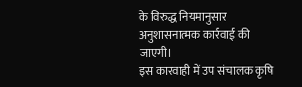के विरुद्ध नियमानुसार अनुशासनात्मक कार्रवाई की जाएगी।
इस कारवाही में उप संचालक कृषि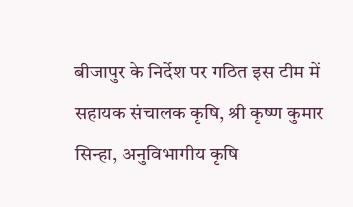बीजापुर के निर्देश पर गठित इस टीम में सहायक संचालक कृषि, श्री कृष्ण कुमार सिन्हा, अनुविभागीय कृषि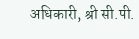अधिकारी, श्री सी.पी.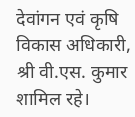देवांगन एवं कृषि विकास अधिकारी, श्री वी.एस. कुमार शामिल रहे।